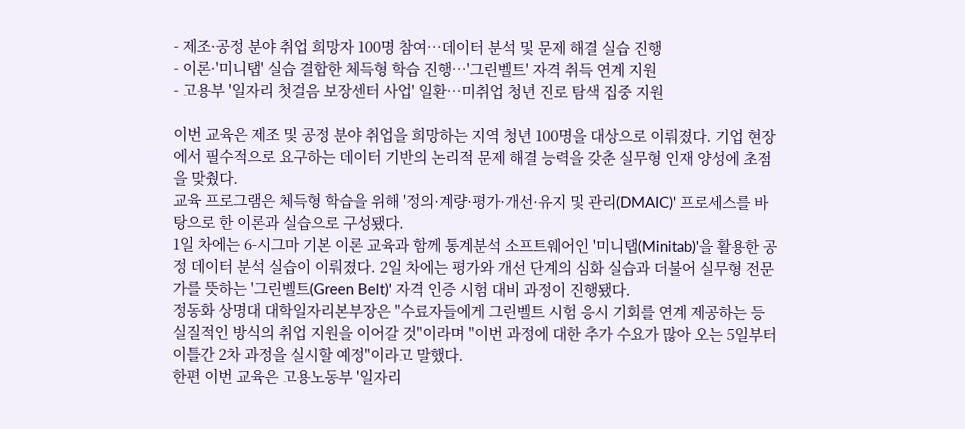- 제조·공정 분야 취업 희망자 100명 참여…데이터 분석 및 문제 해결 실습 진행
- 이론·'미니탭' 실습 결합한 체득형 학습 진행…'그린벨트' 자격 취득 연계 지원
- 고용부 '일자리 첫걸음 보장센터 사업' 일환…미취업 청년 진로 탐색 집중 지원

이번 교육은 제조 및 공정 분야 취업을 희망하는 지역 청년 100명을 대상으로 이뤄졌다. 기업 현장에서 필수적으로 요구하는 데이터 기반의 논리적 문제 해결 능력을 갖춘 실무형 인재 양성에 초점을 맞췄다.
교육 프로그램은 체득형 학습을 위해 '정의·계량·평가·개선·유지 및 관리(DMAIC)' 프로세스를 바탕으로 한 이론과 실습으로 구성됐다.
1일 차에는 6-시그마 기본 이론 교육과 함께 통계분석 소프트웨어인 '미니탭(Minitab)'을 활용한 공정 데이터 분석 실습이 이뤄졌다. 2일 차에는 평가와 개선 단계의 심화 실습과 더불어 실무형 전문가를 뜻하는 '그린벨트(Green Belt)' 자격 인증 시험 대비 과정이 진행됐다.
정동화 상명대 대학일자리본부장은 "수료자들에게 그린벨트 시험 응시 기회를 연계 제공하는 등 실질적인 방식의 취업 지원을 이어갈 것"이라며 "이번 과정에 대한 추가 수요가 많아 오는 5일부터 이틀간 2차 과정을 실시할 예정"이라고 말했다.
한편 이번 교육은 고용노동부 '일자리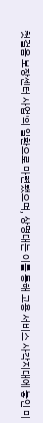첫걸음 보장센터 사업'의 일환으로 마련됐으며, 상명대는 이를 통해 고용 서비스 사각지대에 놓인 미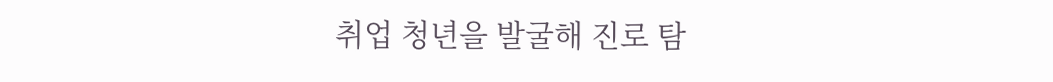취업 청년을 발굴해 진로 탐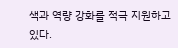색과 역량 강화를 적극 지원하고 있다.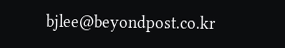bjlee@beyondpost.co.kr